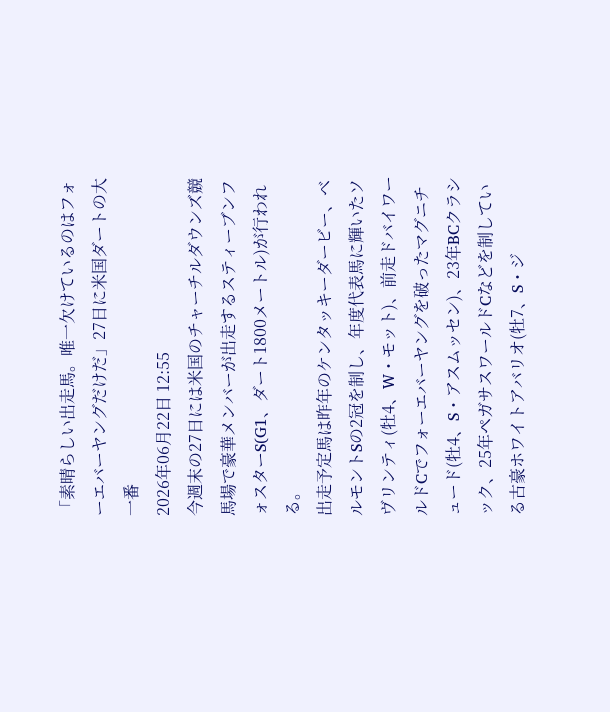「素晴らしい出走馬。唯一欠けているのはフォーエバーヤングだけだ」27日に米国ダートの大一番
2026年06月22日 12:55
今週末の27日には米国のチャーチルダウンズ競馬場で豪華メンバーが出走するスティーブンフォスターS(G1、ダート1800メートル)が行われる。
出走予定馬は昨年のケンタッキーダービー、ベルモントSの2冠を制し、年度代表馬に輝いたソヴリンティ(牡4、W・モット)、前走ドバイワールドCでフォーエバーヤングを破ったマグニチュード(牡4、S・アスムッセン)、23年BCクラシック、25年ペガサスワールドCなどを制している古豪ホワイトアバリオ(牡7、S・ジ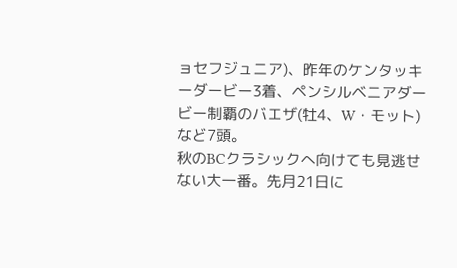ョセフジュニア)、昨年のケンタッキーダービー3着、ペンシルベニアダービー制覇のバエザ(牡4、W・モット)など7頭。
秋のBCクラシックへ向けても見逃せない大一番。先月21日に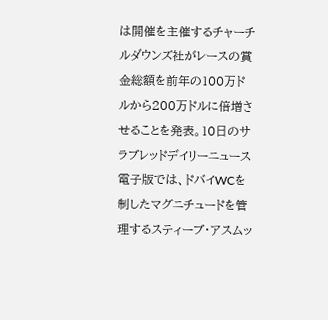は開催を主催するチャーチルダウンズ社がレースの賞金総額を前年の100万ドルから200万ドルに倍増させることを発表。10日のサラブレッドデイリーニュース電子版では、ドバイWCを制したマグニチュードを管理するスティーブ・アスムッ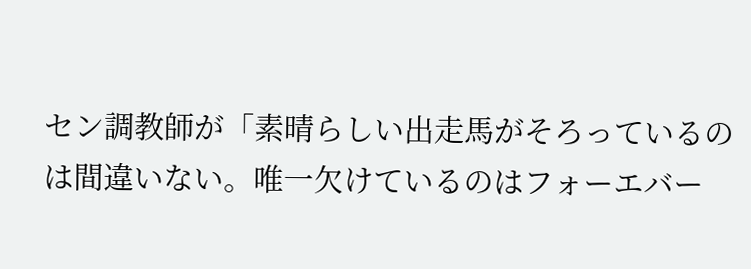セン調教師が「素晴らしい出走馬がそろっているのは間違いない。唯一欠けているのはフォーエバー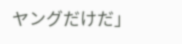ヤングだけだ」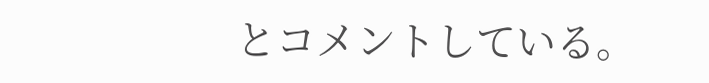とコメントしている。